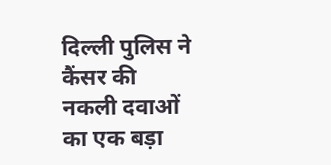दिल्ली पुलिस ने कैंसर की नकली दवाओं का एक बड़ा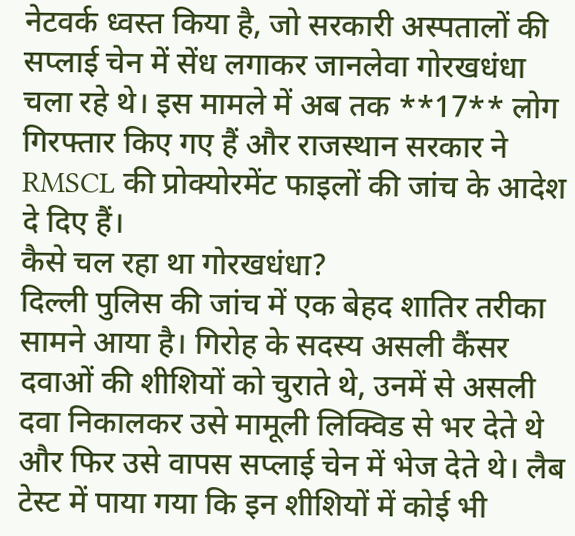नेटवर्क ध्वस्त किया है, जो सरकारी अस्पतालों की सप्लाई चेन में सेंध लगाकर जानलेवा गोरखधंधा चला रहे थे। इस मामले में अब तक **17** लोग गिरफ्तार किए गए हैं और राजस्थान सरकार ने RMSCL की प्रोक्योरमेंट फाइलों की जांच के आदेश दे दिए हैं।
कैसे चल रहा था गोरखधंधा?
दिल्ली पुलिस की जांच में एक बेहद शातिर तरीका सामने आया है। गिरोह के सदस्य असली कैंसर दवाओं की शीशियों को चुराते थे, उनमें से असली दवा निकालकर उसे मामूली लिक्विड से भर देते थे और फिर उसे वापस सप्लाई चेन में भेज देते थे। लैब टेस्ट में पाया गया कि इन शीशियों में कोई भी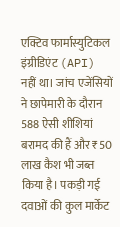एक्टिव फार्मास्युटिकल इंग्रीडिएंट (API) नहीं था। जांच एजेंसियों ने छापेमारी के दौरान 588 ऐसी शीशियां बरामद की हैं और ₹50 लाख कैश भी जब्त किया है। पकड़ी गई दवाओं की कुल मार्केट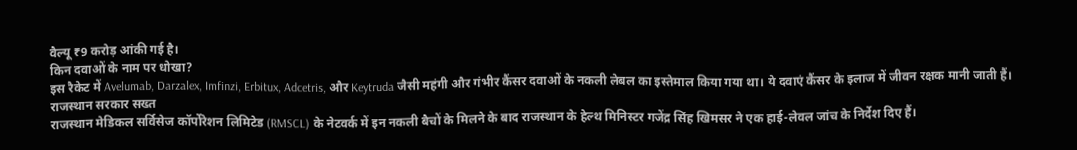वैल्यू ₹9 करोड़ आंकी गई है।
किन दवाओं के नाम पर धोखा?
इस रैकेट में Avelumab, Darzalex, Imfinzi, Erbitux, Adcetris, और Keytruda जैसी महंगी और गंभीर कैंसर दवाओं के नकली लेबल का इस्तेमाल किया गया था। ये दवाएं कैंसर के इलाज में जीवन रक्षक मानी जाती हैं।
राजस्थान सरकार सख्त
राजस्थान मेडिकल सर्विसेज कॉर्पोरेशन लिमिटेड (RMSCL) के नेटवर्क में इन नकली बैचों के मिलने के बाद राजस्थान के हेल्थ मिनिस्टर गजेंद्र सिंह खिमसर ने एक हाई-लेवल जांच के निर्देश दिए हैं।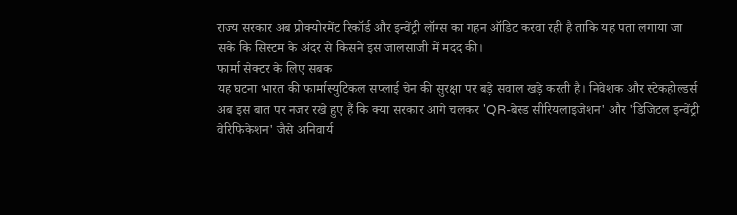राज्य सरकार अब प्रोक्योरमेंट रिकॉर्ड और इन्वेंट्री लॉग्स का गहन ऑडिट करवा रही है ताकि यह पता लगाया जा सके कि सिस्टम के अंदर से किसने इस जालसाजी में मदद की।
फार्मा सेक्टर के लिए सबक
यह घटना भारत की फार्मास्युटिकल सप्लाई चेन की सुरक्षा पर बड़े सवाल खड़े करती है। निवेशक और स्टेकहोल्डर्स अब इस बात पर नजर रखे हुए हैं कि क्या सरकार आगे चलकर 'QR-बेस्ड सीरियलाइजेशन' और 'डिजिटल इन्वेंट्री वेरिफिकेशन' जैसे अनिवार्य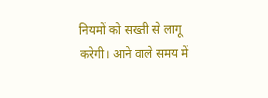नियमों को सख्ती से लागू करेगी। आने वाले समय में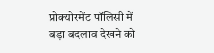प्रोक्योरमेंट पॉलिसी में बड़ा बदलाव देखने को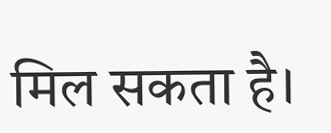मिल सकता है।